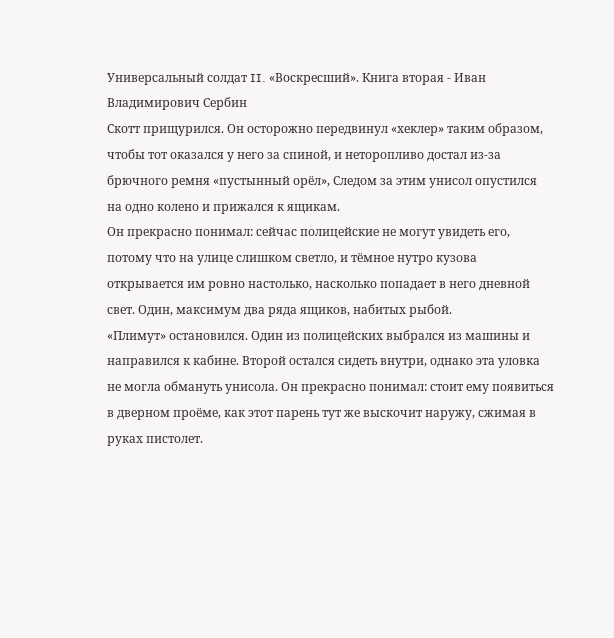Универсальный солдат II. «Воскресший». Книга вторая - Иван Владимирович Сербин
Скотт прищурился. Он осторожно передвинул «хеклер» таким образом, чтобы тот оказался у него за спиной, и неторопливо достал из-за брючного ремня «пустынный орёл», Следом за этим унисол опустился на одно колено и прижался к ящикам.
Он прекрасно понимал: сейчас полицейские не могут увидеть его, потому что на улице слишком светло, и тёмное нутро кузова открывается им ровно настолько, насколько попадает в него дневной свет. Один, максимум два ряда ящиков, набитых рыбой.
«Плимут» остановился. Один из полицейских выбрался из машины и направился к кабине. Второй остался сидеть внутри, однако эта уловка не могла обмануть унисола. Он прекрасно понимал: стоит ему появиться в дверном проёме, как этот парень тут же выскочит наружу, сжимая в руках пистолет.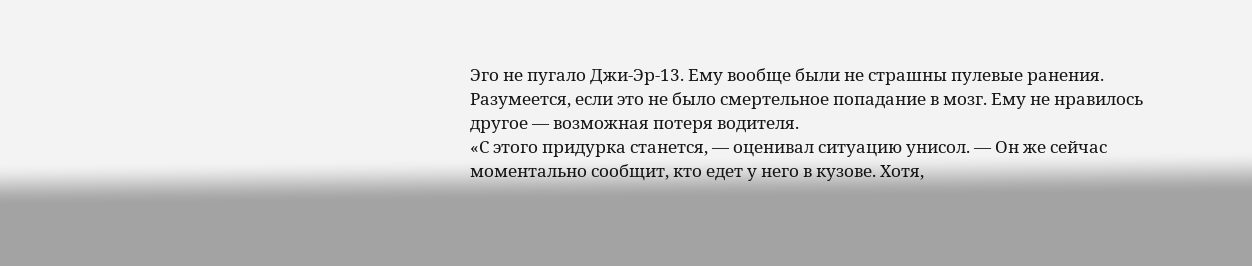Эго не пугало Джи-Эр-13. Ему вообще были не страшны пулевые ранения. Разумеется, если это не было смертельное попадание в мозг. Ему не нравилось другое — возможная потеря водителя.
«С этого придурка станется, — оценивал ситуацию унисол. — Он же сейчас моментально сообщит, кто едет у него в кузове. Хотя,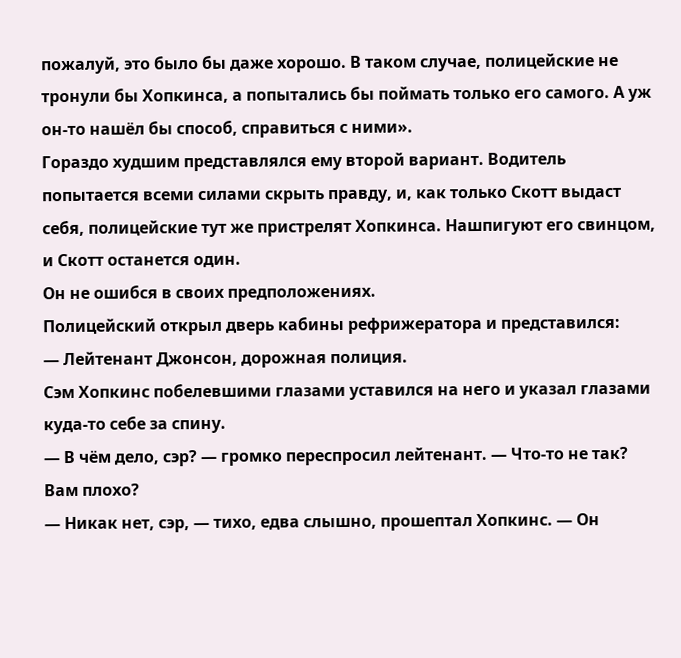пожалуй, это было бы даже хорошо. В таком случае, полицейские не тронули бы Хопкинса, а попытались бы поймать только его самого. А уж он-то нашёл бы способ, справиться с ними».
Гораздо худшим представлялся ему второй вариант. Водитель попытается всеми силами скрыть правду, и, как только Скотт выдаст себя, полицейские тут же пристрелят Хопкинса. Нашпигуют его свинцом, и Скотт останется один.
Он не ошибся в своих предположениях.
Полицейский открыл дверь кабины рефрижератора и представился:
— Лейтенант Джонсон, дорожная полиция.
Сэм Хопкинс побелевшими глазами уставился на него и указал глазами куда-то себе за спину.
— В чём дело, сэр? — громко переспросил лейтенант. — Что-то не так? Вам плохо?
— Никак нет, сэр, — тихо, едва слышно, прошептал Хопкинс. — Он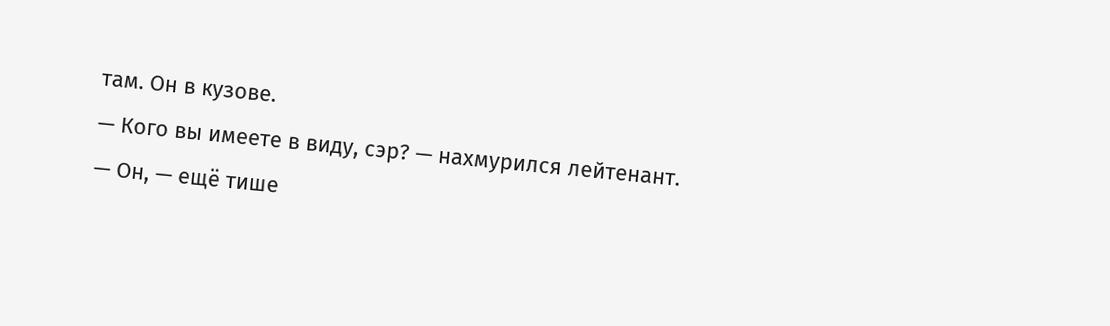там. Он в кузове.
— Кого вы имеете в виду, сэр? — нахмурился лейтенант.
— Он, — ещё тише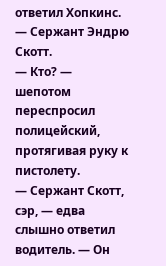ответил Хопкинс. — Сержант Эндрю Скотт.
— Кто? — шепотом переспросил полицейский, протягивая руку к пистолету.
— Сержант Скотт, сэр, — едва слышно ответил водитель. — Он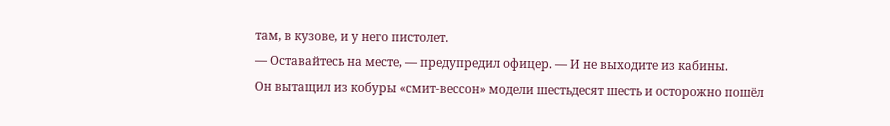там, в кузове, и у него пистолет.
— Оставайтесь на месте, — предупредил офицер. — И не выходите из кабины.
Он вытащил из кобуры «смит-вессон» модели шестьдесят шесть и осторожно пошёл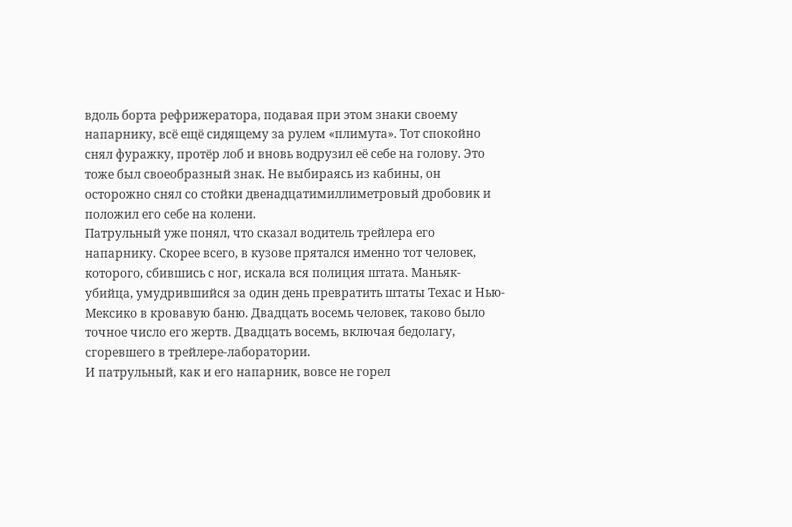вдоль борта рефрижератора, подавая при этом знаки своему напарнику, всё ещё сидящему за рулем «плимута». Тот спокойно снял фуражку, протёр лоб и вновь водрузил её себе на голову. Это тоже был своеобразный знак. Не выбираясь из кабины, он осторожно снял со стойки двенадцатимиллиметровый дробовик и положил его себе на колени.
Патрульный уже понял, что сказал водитель трейлера его напарнику. Скорее всего, в кузове прятался именно тот человек, которого, сбившись с ног, искала вся полиция штата. Маньяк-убийца, умудрившийся за один день превратить штаты Техас и Нью-Мексико в кровавую баню. Двадцать восемь человек, таково было точное число его жертв. Двадцать восемь, включая бедолагу, сгоревшего в трейлере-лаборатории.
И патрульный, как и его напарник, вовсе не горел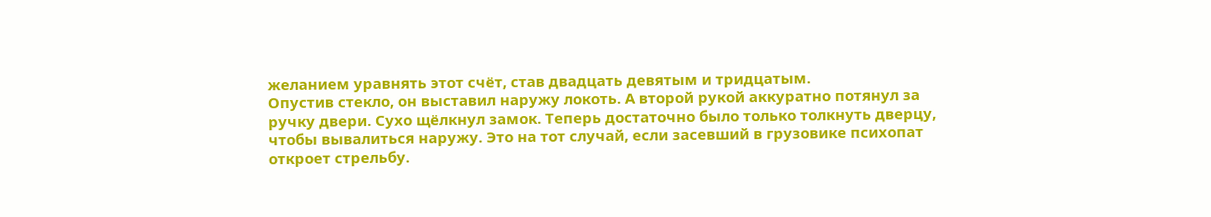желанием уравнять этот счёт, став двадцать девятым и тридцатым.
Опустив стекло, он выставил наружу локоть. А второй рукой аккуратно потянул за ручку двери. Сухо щёлкнул замок. Теперь достаточно было только толкнуть дверцу, чтобы вывалиться наружу. Это на тот случай, если засевший в грузовике психопат откроет стрельбу.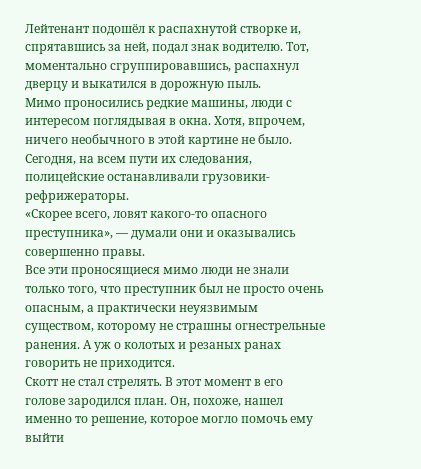Лейтенант подошёл к распахнутой створке и, спрятавшись за ней, подал знак водителю. Тот, моментально сгруппировавшись, распахнул дверцу и выкатился в дорожную пыль.
Мимо проносились редкие машины, люди с интересом поглядывая в окна. Хотя, впрочем, ничего необычного в этой картине не было. Сегодня, на всем пути их следования, полицейские останавливали грузовики-рефрижераторы.
«Скорее всего, ловят какого-то опасного преступника», — думали они и оказывались совершенно правы.
Все эти проносящиеся мимо люди не знали только того, что преступник был не просто очень опасным, а практически неуязвимым существом, которому не страшны огнестрельные ранения. А уж о колотых и резаных ранах говорить не приходится.
Скотт не стал стрелять. В этот момент в его голове зародился план. Он, похоже, нашел именно то решение, которое могло помочь ему выйти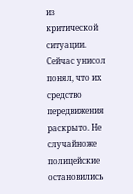из критической ситуации. Сейчас унисол понял, что их средство передвижения раскрыто. Не случайноже полицейские остановились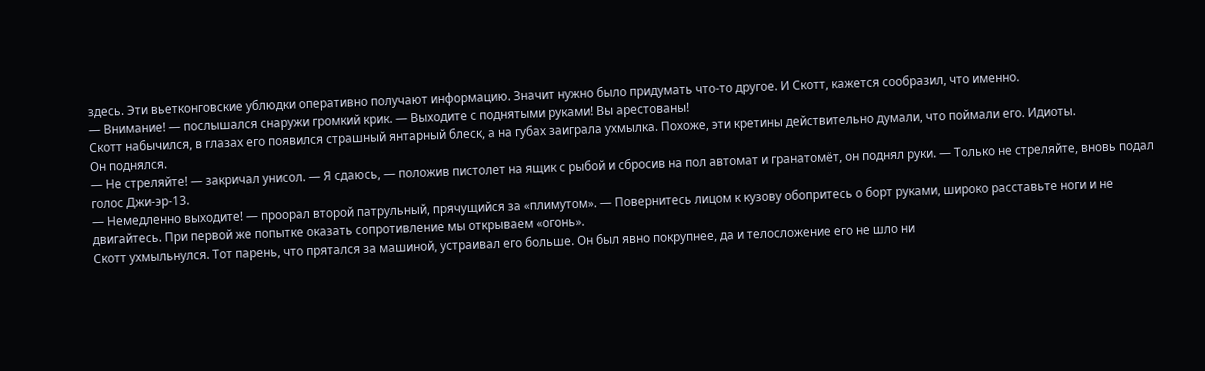здесь. Эти вьетконговские ублюдки оперативно получают информацию. Значит нужно было придумать что-то другое. И Скотт, кажется сообразил, что именно.
— Внимание! — послышался снаружи громкий крик. — Выходите с поднятыми руками! Вы арестованы!
Скотт набычился, в глазах его появился страшный янтарный блеск, а на губах заиграла ухмылка. Похоже, эти кретины действительно думали, что поймали его. Идиоты.
Он поднялся.
— Не стреляйте! — закричал унисол. — Я сдаюсь, — положив пистолет на ящик с рыбой и сбросив на пол автомат и гранатомёт, он поднял руки. — Только не стреляйте, вновь подал голос Джи-эр-13.
— Немедленно выходите! — проорал второй патрульный, прячущийся за «плимутом». — Повернитесь лицом к кузову обопритесь о борт руками, широко расставьте ноги и не двигайтесь. При первой же попытке оказать сопротивление мы открываем «огонь».
Скотт ухмыльнулся. Тот парень, что прятался за машиной, устраивал его больше. Он был явно покрупнее, да и телосложение его не шло ни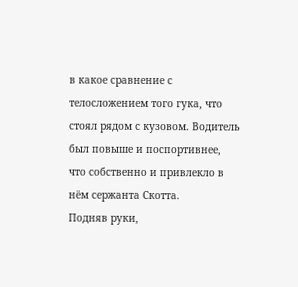в какое сравнение с телосложением того гука, что стоял рядом с кузовом. Водитель был повыше и поспортивнее, что собственно и привлекло в нём сержанта Скотта.
Подняв руки,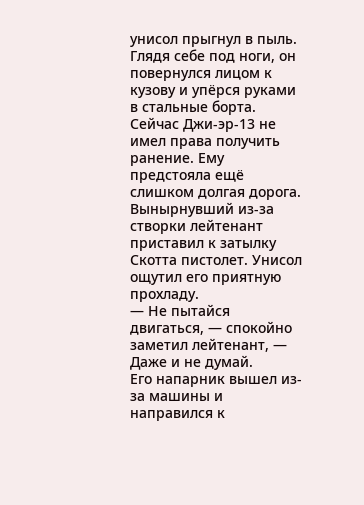унисол прыгнул в пыль. Глядя себе под ноги, он повернулся лицом к кузову и упёрся руками в стальные борта. Сейчас Джи-эр-13 не имел права получить ранение. Ему предстояла ещё слишком долгая дорога.
Вынырнувший из-за створки лейтенант приставил к затылку Скотта пистолет. Унисол ощутил его приятную прохладу.
— Не пытайся двигаться, — спокойно заметил лейтенант, — Даже и не думай.
Его напарник вышел из-за машины и направился к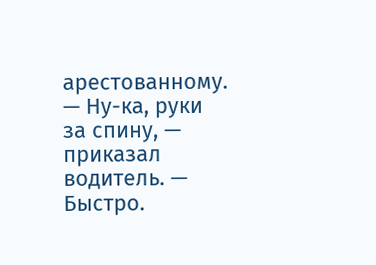арестованному.
— Ну-ка, руки за спину, — приказал водитель. — Быстро.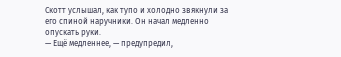Скотт услышал, как тупо и холодно звякнули за его спиной наручники. Он начал медленно опускать руки.
— Ещё медленнее, — предупредил,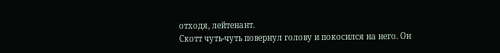отходя, лейтенант.
Скотт чуть-чуть повернул голову и покосился на него. Он